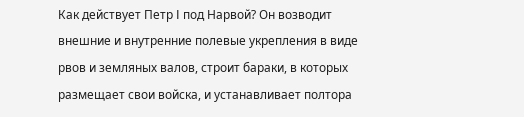Как действует Петр I под Нарвой? Он возводит внешние и внутренние полевые укрепления в виде рвов и земляных валов, строит бараки, в которых размещает свои войска, и устанавливает полтора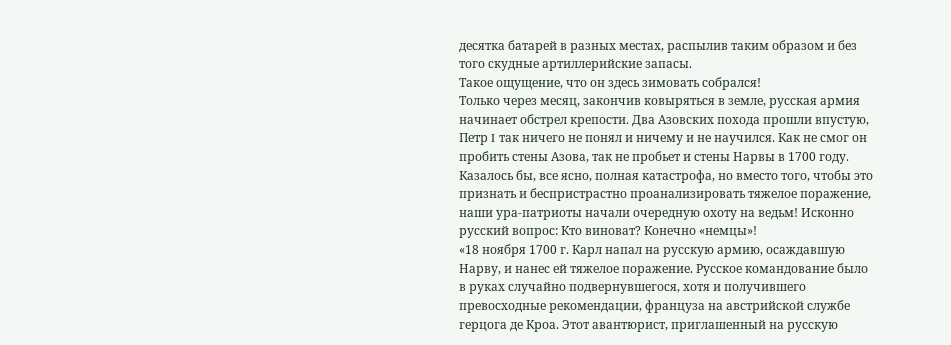десятка батарей в разных местах, распылив таким образом и без того скудные артиллерийские запасы.
Такое ощущение, что он здесь зимовать собрался!
Только через месяц, закончив ковыряться в земле, русская армия начинает обстрел крепости. Два Азовских похода прошли впустую, Петр I так ничего не понял и ничему и не научился. Как не смог он пробить стены Азова, так не пробьет и стены Нарвы в 1700 году.
Казалось бы, все ясно, полная катастрофа, но вместо того, чтобы это признать и беспристрастно проанализировать тяжелое поражение, наши ура-патриоты начали очередную охоту на ведьм! Исконно русский вопрос: Кто виноват? Конечно «немцы»!
«18 ноября 1700 г. Карл напал на русскую армию, осаждавшую Нарву, и нанес ей тяжелое поражение. Русское командование было в руках случайно подвернувшегося, хотя и получившего превосходные рекомендации, француза на австрийской службе герцога де Кроа. Этот авантюрист, приглашенный на русскую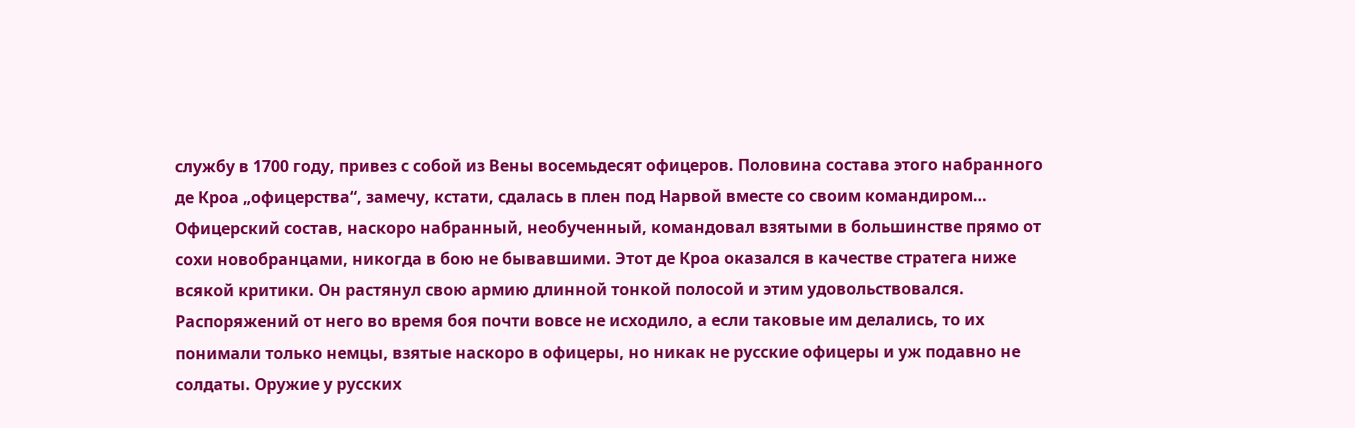службу в 1700 году, привез с собой из Вены восемьдесят офицеров. Половина состава этого набранного де Кроа „офицерства“, замечу, кстати, сдалась в плен под Нарвой вместе со своим командиром… Офицерский состав, наскоро набранный, необученный, командовал взятыми в большинстве прямо от сохи новобранцами, никогда в бою не бывавшими. Этот де Кроа оказался в качестве стратега ниже всякой критики. Он растянул свою армию длинной тонкой полосой и этим удовольствовался. Распоряжений от него во время боя почти вовсе не исходило, а если таковые им делались, то их понимали только немцы, взятые наскоро в офицеры, но никак не русские офицеры и уж подавно не солдаты. Оружие у русских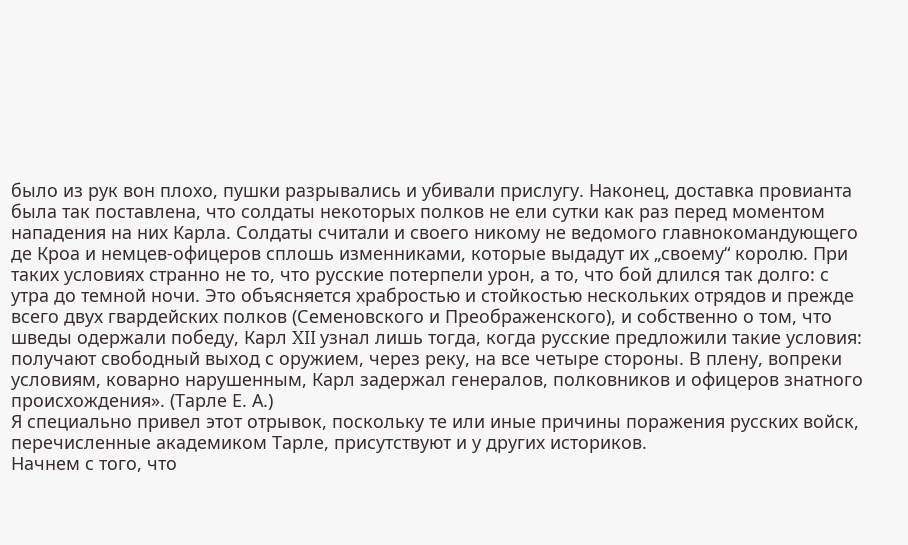было из рук вон плохо, пушки разрывались и убивали прислугу. Наконец, доставка провианта была так поставлена, что солдаты некоторых полков не ели сутки как раз перед моментом нападения на них Карла. Солдаты считали и своего никому не ведомого главнокомандующего де Кроа и немцев-офицеров сплошь изменниками, которые выдадут их „своему“ королю. При таких условиях странно не то, что русские потерпели урон, а то, что бой длился так долго: с утра до темной ночи. Это объясняется храбростью и стойкостью нескольких отрядов и прежде всего двух гвардейских полков (Семеновского и Преображенского), и собственно о том, что шведы одержали победу, Карл XII узнал лишь тогда, когда русские предложили такие условия: получают свободный выход с оружием, через реку, на все четыре стороны. В плену, вопреки условиям, коварно нарушенным, Карл задержал генералов, полковников и офицеров знатного происхождения». (Тарле Е. А.)
Я специально привел этот отрывок, поскольку те или иные причины поражения русских войск, перечисленные академиком Тарле, присутствуют и у других историков.
Начнем с того, что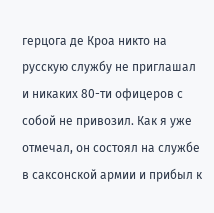герцога де Кроа никто на русскую службу не приглашал и никаких 80-ти офицеров с собой не привозил. Как я уже отмечал, он состоял на службе в саксонской армии и прибыл к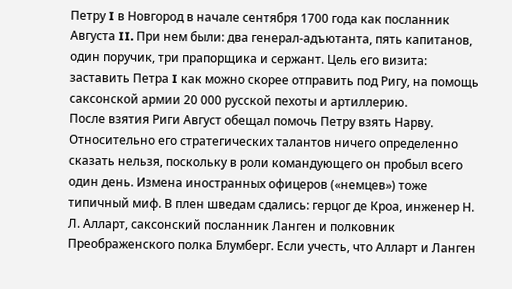Петру I в Новгород в начале сентября 1700 года как посланник Августа II. При нем были: два генерал-адъютанта, пять капитанов, один поручик, три прапорщика и сержант. Цель его визита: заставить Петра I как можно скорее отправить под Ригу, на помощь саксонской армии 20 000 русской пехоты и артиллерию.
После взятия Риги Август обещал помочь Петру взять Нарву. Относительно его стратегических талантов ничего определенно сказать нельзя, поскольку в роли командующего он пробыл всего один день. Измена иностранных офицеров («немцев») тоже типичный миф. В плен шведам сдались: герцог де Кроа, инженер Н. Л. Алларт, саксонский посланник Ланген и полковник Преображенского полка Блумберг. Если учесть, что Алларт и Ланген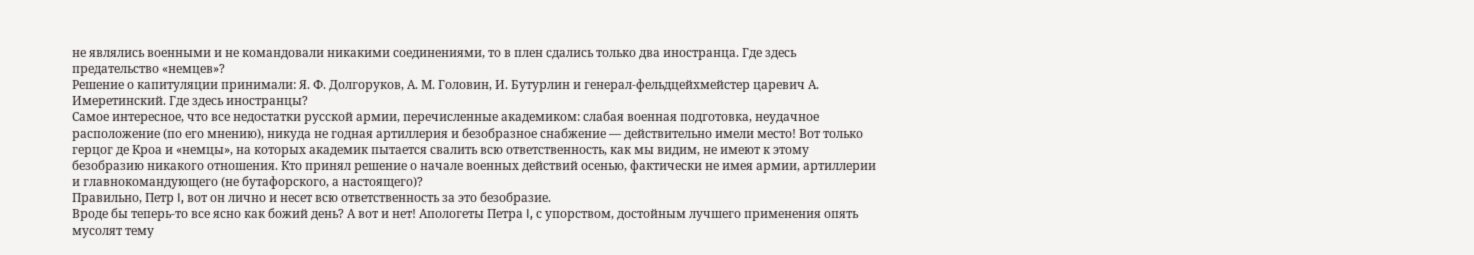не являлись военными и не командовали никакими соединениями, то в плен сдались только два иностранца. Где здесь предательство «немцев»?
Решение о капитуляции принимали: Я. Ф. Долгоруков, А. М. Головин, И. Бутурлин и генерал-фельдцейхмейстер царевич А. Имеретинский. Где здесь иностранцы?
Самое интересное, что все недостатки русской армии, перечисленные академиком: слабая военная подготовка, неудачное расположение (по его мнению), никуда не годная артиллерия и безобразное снабжение — действительно имели место! Вот только герцог де Кроа и «немцы», на которых академик пытается свалить всю ответственность, как мы видим, не имеют к этому безобразию никакого отношения. Кто принял решение о начале военных действий осенью, фактически не имея армии, артиллерии и главнокомандующего (не бутафорского, а настоящего)?
Правильно, Петр I, вот он лично и несет всю ответственность за это безобразие.
Вроде бы теперь-то все ясно как божий день? А вот и нет! Апологеты Петра I, с упорством, достойным лучшего применения опять мусолят тему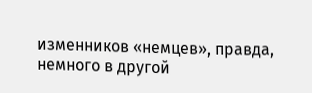изменников «немцев», правда, немного в другой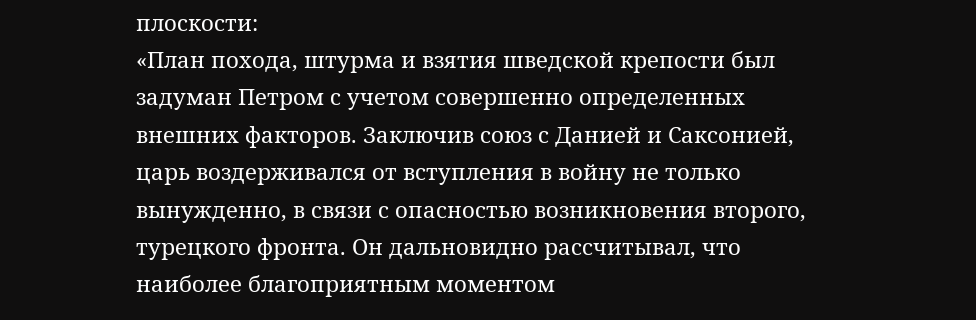плоскости:
«План похода, штурма и взятия шведской крепости был задуман Петром с учетом совершенно определенных внешних факторов. Заключив союз с Данией и Саксонией, царь воздерживался от вступления в войну не только вынужденно, в связи с опасностью возникновения второго, турецкого фронта. Он дальновидно рассчитывал, что наиболее благоприятным моментом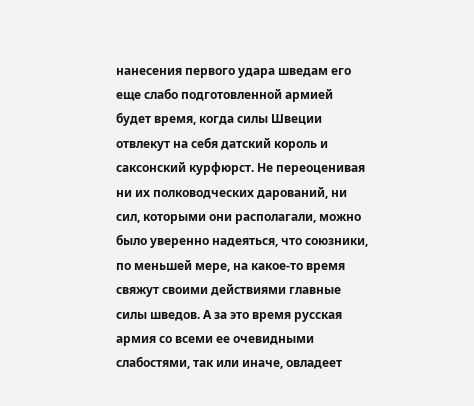нанесения первого удара шведам его еще слабо подготовленной армией будет время, когда силы Швеции отвлекут на себя датский король и саксонский курфюрст. Не переоценивая ни их полководческих дарований, ни сил, которыми они располагали, можно было уверенно надеяться, что союзники, по меньшей мере, на какое-то время свяжут своими действиями главные силы шведов. А за это время русская армия со всеми ее очевидными слабостями, так или иначе, овладеет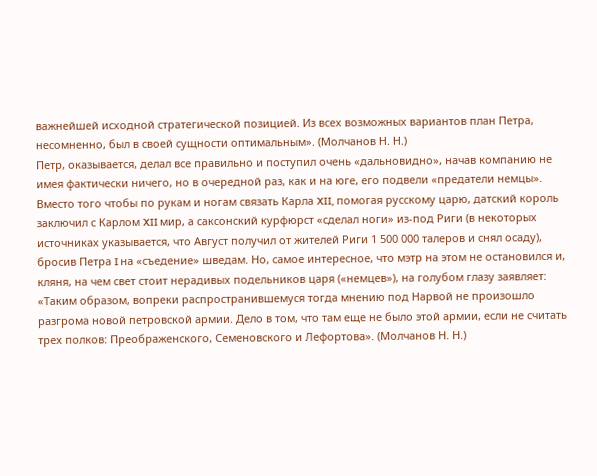важнейшей исходной стратегической позицией. Из всех возможных вариантов план Петра, несомненно, был в своей сущности оптимальным». (Молчанов Н. Н.)
Петр, оказывается, делал все правильно и поступил очень «дальновидно», начав компанию не имея фактически ничего, но в очередной раз, как и на юге, его подвели «предатели немцы». Вместо того чтобы по рукам и ногам связать Карла XII, помогая русскому царю, датский король заключил с Карлом XII мир, а саксонский курфюрст «сделал ноги» из-под Риги (в некоторых источниках указывается, что Август получил от жителей Риги 1 500 000 талеров и снял осаду), бросив Петра I на «съедение» шведам. Но, самое интересное, что мэтр на этом не остановился и, кляня, на чем свет стоит нерадивых подельников царя («немцев»), на голубом глазу заявляет:
«Таким образом, вопреки распространившемуся тогда мнению под Нарвой не произошло разгрома новой петровской армии. Дело в том, что там еще не было этой армии, если не считать трех полков: Преображенского, Семеновского и Лефортова». (Молчанов Н. Н.)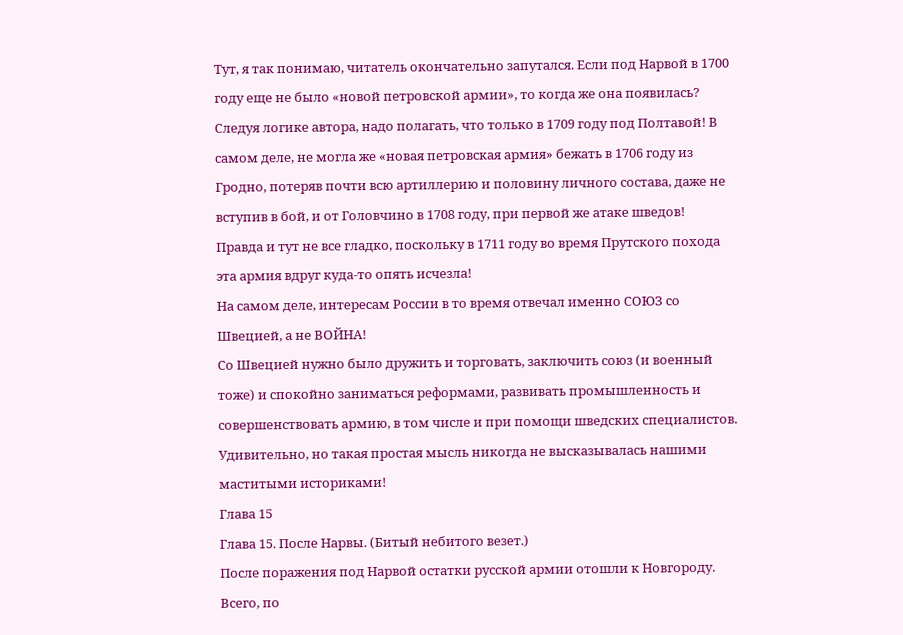Тут, я так понимаю, читатель окончательно запутался. Если под Нарвой в 1700 году еще не было «новой петровской армии», то когда же она появилась? Следуя логике автора, надо полагать, что только в 1709 году под Полтавой! В самом деле, не могла же «новая петровская армия» бежать в 1706 году из Гродно, потеряв почти всю артиллерию и половину личного состава, даже не вступив в бой, и от Головчино в 1708 году, при первой же атаке шведов!
Правда и тут не все гладко, поскольку в 1711 году во время Прутского похода эта армия вдруг куда-то опять исчезла!
На самом деле, интересам России в то время отвечал именно СОЮЗ со Швецией, а не ВОЙНА!
Со Швецией нужно было дружить и торговать, заключить союз (и военный тоже) и спокойно заниматься реформами, развивать промышленность и совершенствовать армию, в том числе и при помощи шведских специалистов. Удивительно, но такая простая мысль никогда не высказывалась нашими маститыми историками!
Глава 15
Глава 15. После Нарвы. (Битый небитого везет.)
После поражения под Нарвой остатки русской армии отошли к Новгороду. Всего, по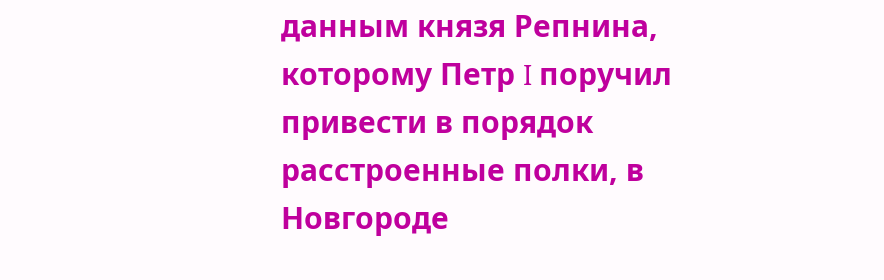данным князя Репнина, которому Петр I поручил привести в порядок расстроенные полки, в Новгороде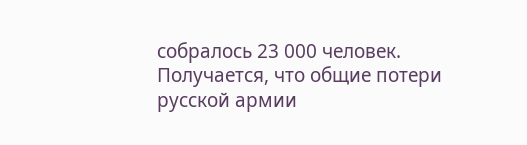собралось 23 000 человек. Получается, что общие потери русской армии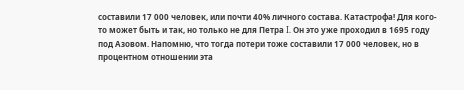составили 17 000 человек, или почти 40% личного состава. Катастрофа! Для кого-то может быть и так, но только не для Петра I. Он это уже проходил в 1695 году под Азовом. Напомню, что тогда потери тоже составили 17 000 человек, но в процентном отношении эта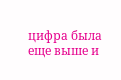цифра была еще выше и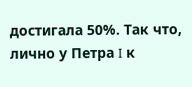достигала 50%. Так что, лично у Петра I к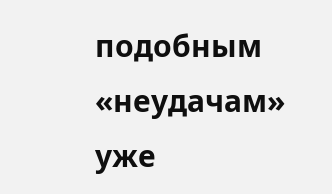подобным «неудачам» уже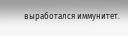выработался иммунитет.